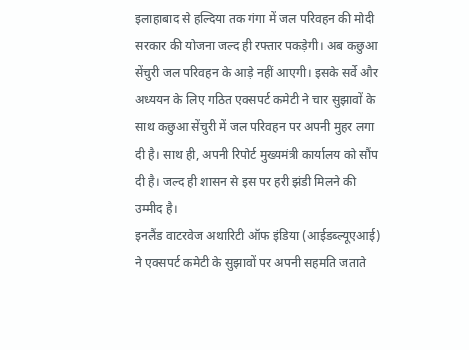इलाहाबाद से हल्दिया तक गंगा में जल परिवहन की मोदी सरकार की योजना जल्द ही रफ्तार पकड़ेगी। अब कछुआ सेंचुरी जल परिवहन के आड़े नहीं आएगी। इसके सर्वे और अध्ययन के लिए गठित एक्सपर्ट कमेटी ने चार सुझावों के साथ कछुआ सेंचुरी में जल परिवहन पर अपनी मुहर लगा दी है। साथ ही, अपनी रिपोर्ट मुख्यमंत्री कार्यालय को सौंप दी है। जल्द ही शासन से इस पर हरी झंडी मिलने की उम्मीद है।
इनलैंड वाटरवेज अथारिटी ऑफ इंडिया (आईडब्ल्यूएआई) ने एक्सपर्ट कमेटी के सुझावों पर अपनी सहमति जताते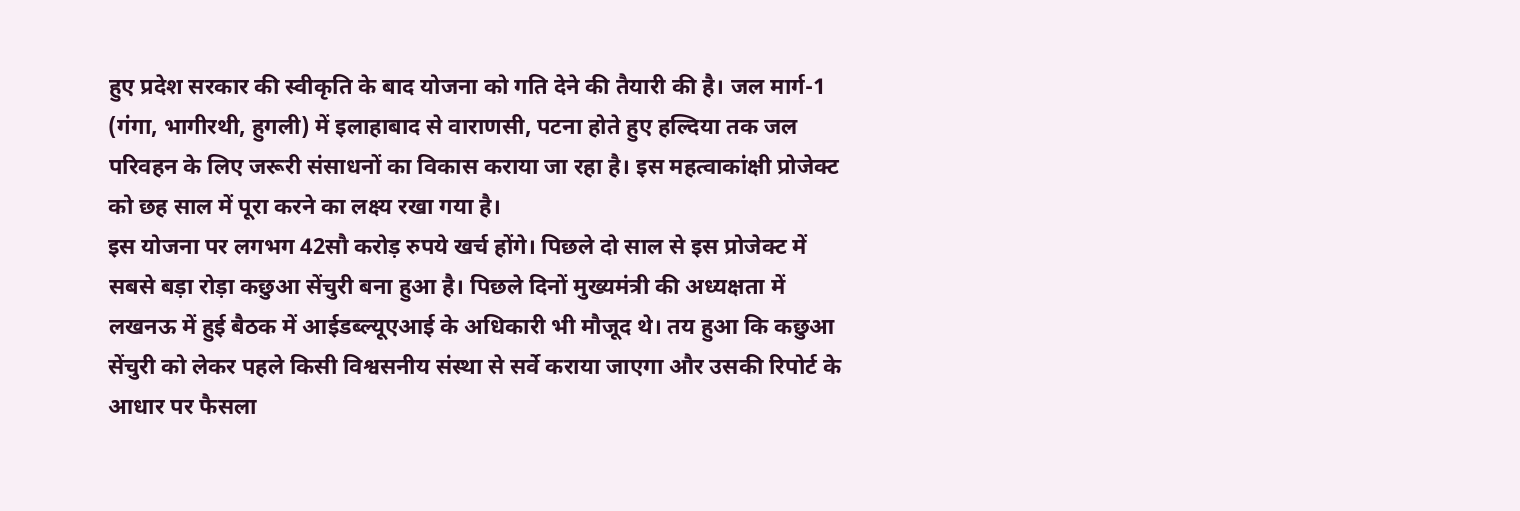हुए प्रदेश सरकार की स्वीकृति के बाद योजना को गति देने की तैयारी की है। जल मार्ग-1 (गंगा, भागीरथी, हुगली) में इलाहाबाद से वाराणसी, पटना होते हुए हल्दिया तक जल परिवहन के लिए जरूरी संसाधनों का विकास कराया जा रहा है। इस महत्वाकांक्षी प्रोजेक्ट को छह साल में पूरा करने का लक्ष्य रखा गया है।
इस योजना पर लगभग 42सौ करोड़ रुपये खर्च होंगे। पिछले दो साल से इस प्रोजेक्ट में सबसे बड़ा रोड़ा कछुआ सेंचुरी बना हुआ है। पिछले दिनों मुख्यमंत्री की अध्यक्षता में लखनऊ में हुई बैठक में आईडब्ल्यूएआई के अधिकारी भी मौजूद थे। तय हुआ कि कछुआ सेंचुरी को लेकर पहले किसी विश्वसनीय संस्था से सर्वे कराया जाएगा और उसकी रिपोर्ट के आधार पर फैसला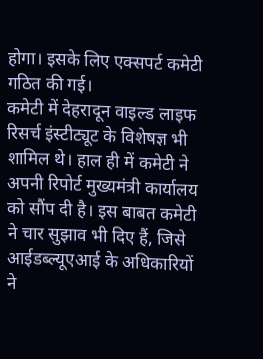होगा। इसके लिए एक्सपर्ट कमेटी गठित की गई।
कमेटी में देहरादून वाइल्ड लाइफ रिसर्च इंस्टीट्यूट के विशेषज्ञ भी शामिल थे। हाल ही में कमेटी ने अपनी रिपोर्ट मुख्यमंत्री कार्यालय को सौंप दी है। इस बाबत कमेटी ने चार सुझाव भी दिए हैं, जिसे आईडब्ल्यूएआई के अधिकारियों ने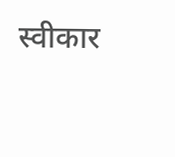स्वीकार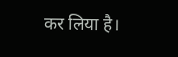कर लिया है।